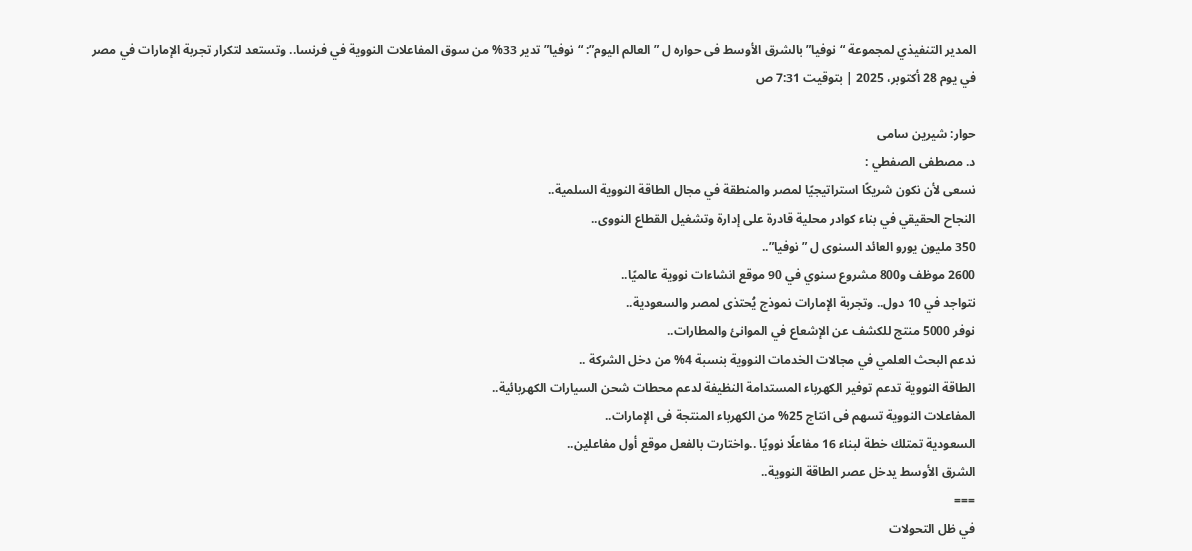المدير التنفيذي لمجموعة “نوفيا” بالشرق الأوسط فى حواره ل ” العالم اليوم”: “نوفيا” تدير 33% من سوق المفاعلات النووية في فرنسا.. وتستعد لتكرار تجربة الإمارات في مصر
في يوم 28 أكتوبر، 2025 | بتوقيت 7:31 ص

حوار: شيرين سامى
د. مصطفى الصفطي :
نسعى لأن نكون شريكًا استراتيجيًا لمصر والمنطقة في مجال الطاقة النووية السلمية..
النجاح الحقيقي في بناء كوادر محلية قادرة على إدارة وتشغيل القطاع النووى..
350 مليون يورو العائد السنوى ل ” نوفيا”..
2600 موظف و800 مشروع سنوي في 90 موقع انشاءات نووية عالميًا..
نتواجد في 10 دول.. وتجربة الإمارات نموذج يُحتذى لمصر والسعودية..
نوفر 5000 منتج للكشف عن الإشعاع في الموانئ والمطارات..
ندعم البحث العلمي في مجالات الخدمات النووية بنسبة 4% من دخل الشركة ..
الطاقة النووية تدعم توفير الكهرباء المستدامة النظيفة لدعم محطات شحن السيارات الكهربائية..
المفاعلات النووية تسهم فى انتاج 25% من الكهرباء المنتجة فى الإمارات..
السعودية تمتلك خطة لبناء 16 مفاعلًا نوويًا ..واختارت بالفعل موقع أول مفاعلين..
الشرق الأوسط يدخل عصر الطاقة النووية..
===
في ظل التحولات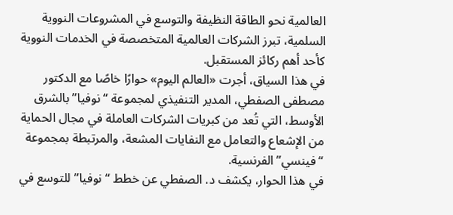العالمية نحو الطاقة النظيفة والتوسع في المشروعات النووية السلمية، تبرز الشركات العالمية المتخصصة في الخدمات النووية كأحد أهم ركائز المستقبل.
في هذا السياق، أجرت «العالم اليوم» حوارًا خاصًا مع الدكتور مصطفى الصفطي، المدير التنفيذي لمجموعة “نوفيا” بالشرق الأوسط، التي تُعد من كبريات الشركات العاملة في مجال الحماية من الإشعاع والتعامل مع النفايات المشعة، والمرتبطة بمجموعة “فينسي” الفرنسية.
في هذا الحوار، يكشف د. الصفطي عن خطط “نوفيا” للتوسع في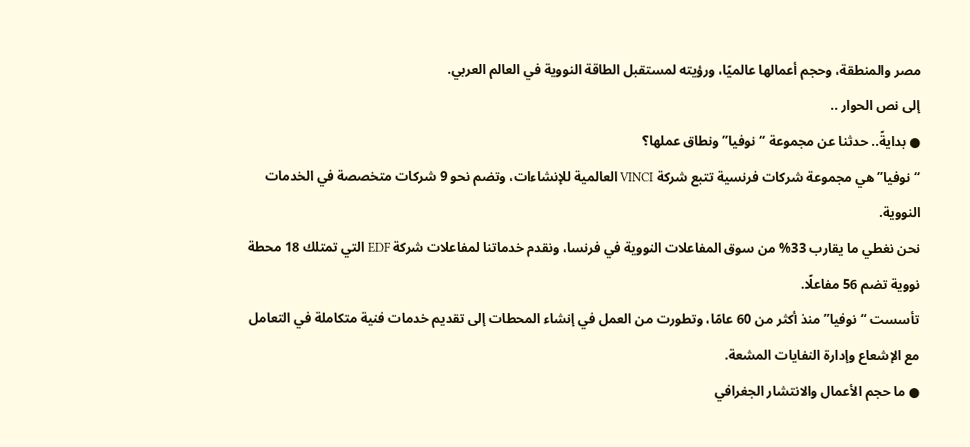مصر والمنطقة، وحجم أعمالها عالميًا، ورؤيته لمستقبل الطاقة النووية في العالم العربي.
إلى نص الحوار ..
● بدايةً.. حدثنا عن مجموعة “نوفيا” ونطاق عملها؟
“نوفيا” هي مجموعة شركات فرنسية تتبع شركة VINCI العالمية للإنشاءات، وتضم نحو 9 شركات متخصصة في الخدمات النووية.
نحن نغطي ما يقارب 33% من سوق المفاعلات النووية في فرنسا، ونقدم خدماتنا لمفاعلات شركة EDF التي تمتلك 18 محطة نووية تضم 56 مفاعلًا.
تأسست “نوفيا” منذ أكثر من 60 عامًا، وتطورت من العمل في إنشاء المحطات إلى تقديم خدمات فنية متكاملة في التعامل مع الإشعاع وإدارة النفايات المشعة.
● ما حجم الأعمال والانتشار الجغرافي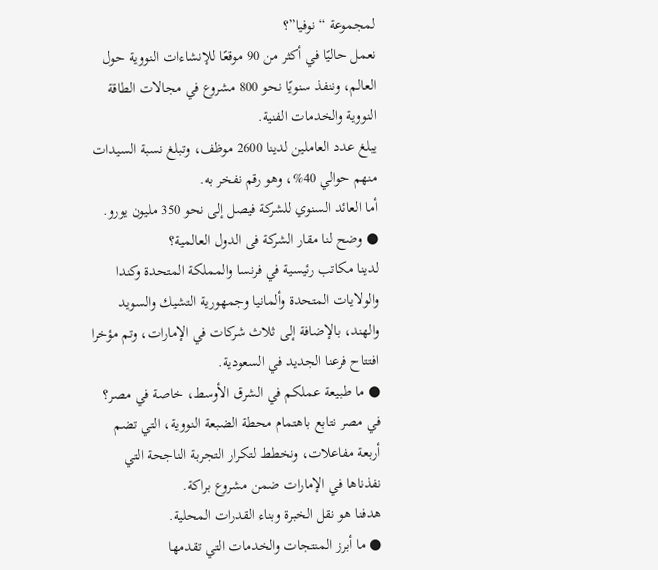لمجموعة “نوفيا”؟
نعمل حاليًا في أكثر من 90 موقعًا للإنشاءات النووية حول العالم، وننفذ سنويًا نحو 800 مشروع في مجالات الطاقة النووية والخدمات الفنية.
يبلغ عدد العاملين لدينا 2600 موظف، وتبلغ نسبة السيدات منهم حوالي 40%، وهو رقم نفخر به.
أما العائد السنوي للشركة فيصل إلى نحو 350 مليون يورو.
● وضح لنا مقار الشركة فى الدول العالمية؟
لدينا مكاتب رئيسية في فرنسا والمملكة المتحدة وكندا والولايات المتحدة وألمانيا وجمهورية التشيك والسويد والهند، بالإضافة إلى ثلاث شركات في الإمارات، وتم مؤخرا افتتاح فرعنا الجديد في السعودية.
● ما طبيعة عملكم في الشرق الأوسط، خاصة في مصر؟
في مصر نتابع باهتمام محطة الضبعة النووية، التي تضم أربعة مفاعلات، ونخطط لتكرار التجربة الناجحة التي نفذناها في الإمارات ضمن مشروع براكة.
هدفنا هو نقل الخبرة وبناء القدرات المحلية.
● ما أبرز المنتجات والخدمات التي تقدمها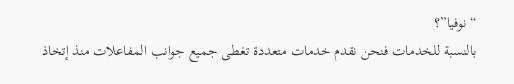“نوفيا”؟
بالنسبة للخدمات فنحن نقدم خدمات متعددة تغطى جميع جوانب المفاعلات منذ إتخاذ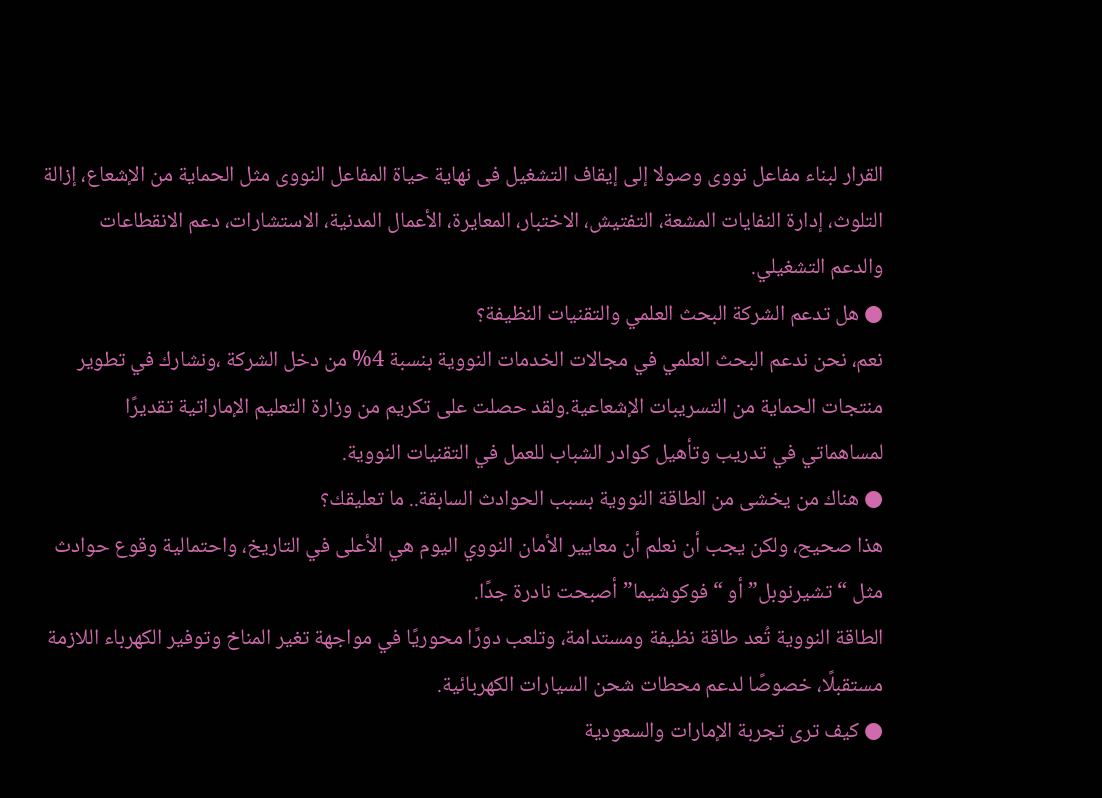القرار لبناء مفاعل نووى وصولا إلى إيقاف التشغيل فى نهاية حياة المفاعل النووى مثل الحماية من الإشعاع، إزالة التلوث، إدارة النفايات المشعة، التفتيش، الاختبار، المعايرة، الأعمال المدنية، الاستشارات، دعم الانقطاعات والدعم التشغيلي.
● هل تدعم الشركة البحث العلمي والتقنيات النظيفة؟
نعم، نحن ندعم البحث العلمي في مجالات الخدمات النووية بنسبة 4% من دخل الشركة ،ونشارك في تطوير منتجات الحماية من التسريبات الإشعاعية.ولقد حصلت على تكريم من وزارة التعليم الإماراتية تقديرًا لمساهماتي في تدريب وتأهيل كوادر الشباب للعمل في التقنيات النووية.
● هناك من يخشى من الطاقة النووية بسبب الحوادث السابقة.. ما تعليقك؟
هذا صحيح، ولكن يجب أن نعلم أن معايير الأمان النووي اليوم هي الأعلى في التاريخ، واحتمالية وقوع حوادث مثل “تشيرنوبل” أو “فوكوشيما” أصبحت نادرة جدًا.
الطاقة النووية تُعد طاقة نظيفة ومستدامة، وتلعب دورًا محوريًا في مواجهة تغير المناخ وتوفير الكهرباء اللازمة مستقبلًا، خصوصًا لدعم محطات شحن السيارات الكهربائية.
● كيف ترى تجربة الإمارات والسعودية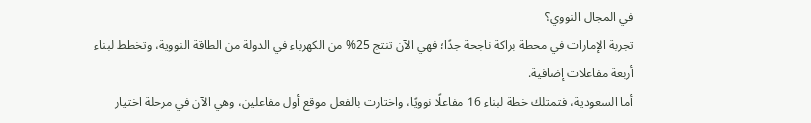في المجال النووي؟
تجربة الإمارات في محطة براكة ناجحة جدًا؛ فهي الآن تنتج 25% من الكهرباء في الدولة من الطاقة النووية، وتخطط لبناء أربعة مفاعلات إضافية.
أما السعودية، فتمتلك خطة لبناء 16 مفاعلًا نوويًا، واختارت بالفعل موقع أول مفاعلين، وهي الآن في مرحلة اختيار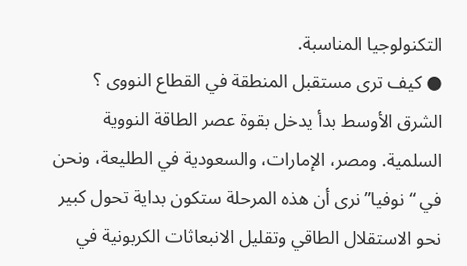التكنولوجيا المناسبة.
● كيف ترى مستقبل المنطقة في القطاع النووى ؟
الشرق الأوسط بدأ يدخل بقوة عصر الطاقة النووية السلمية. ومصر، الإمارات، والسعودية في الطليعة، ونحن في “نوفيا” نرى أن هذه المرحلة ستكون بداية تحول كبير نحو الاستقلال الطاقي وتقليل الانبعاثات الكربونية في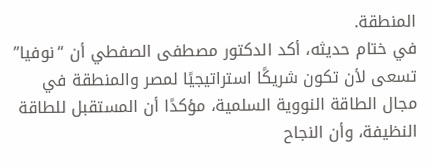المنطقة.
في ختام حديثه، أكد الدكتور مصطفى الصفطي أن “نوفيا” تسعى لأن تكون شريكًا استراتيجيًا لمصر والمنطقة في مجال الطاقة النووية السلمية، مؤكدًا أن المستقبل للطاقة النظيفة، وأن النجاح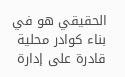الحقيقي هو في بناء كوادر محلية قادرة على إدارة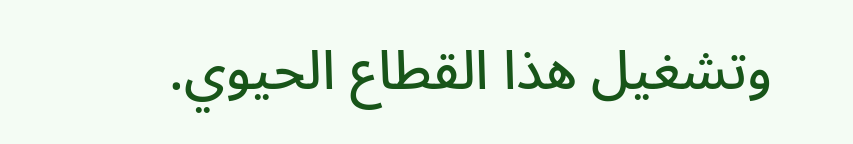وتشغيل هذا القطاع الحيوي.